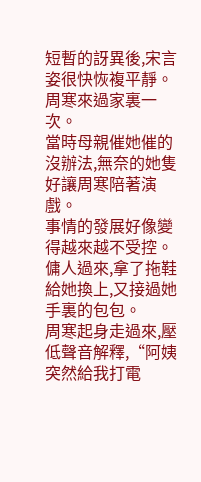短暫的訝異後,宋言姿很快恢複平靜。
周寒來過家裏一次。
當時母親催她催的沒辦法,無奈的她隻好讓周寒陪著演戲。
事情的發展好像變得越來越不受控。
傭人過來,拿了拖鞋給她換上,又接過她手裏的包包。
周寒起身走過來,壓低聲音解釋,“阿姨突然給我打電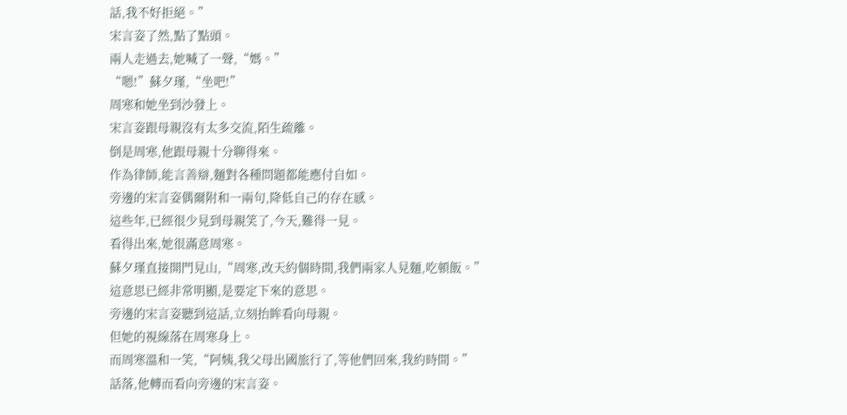話,我不好拒絕。”
宋言姿了然,點了點頭。
兩人走過去,她喊了一聲,“媽。”
“嗯!”蘇夕瑾,“坐吧!”
周寒和她坐到沙發上。
宋言姿跟母親沒有太多交流,陌生疏離。
倒是周寒,他跟母親十分聊得來。
作為律師,能言善辯,麵對各種問題都能應付自如。
旁邊的宋言姿偶爾附和一兩句,降低自己的存在感。
這些年,已經很少見到母親笑了,今天,難得一見。
看得出來,她很滿意周寒。
蘇夕瑾直接開門見山,“周寒,改天約個時間,我們兩家人見麵,吃頓飯。”
這意思已經非常明顯,是要定下來的意思。
旁邊的宋言姿聽到這話,立刻抬眸看向母親。
但她的視線落在周寒身上。
而周寒溫和一笑,“阿姨,我父母出國旅行了,等他們回來,我約時間。”
話落,他轉而看向旁邊的宋言姿。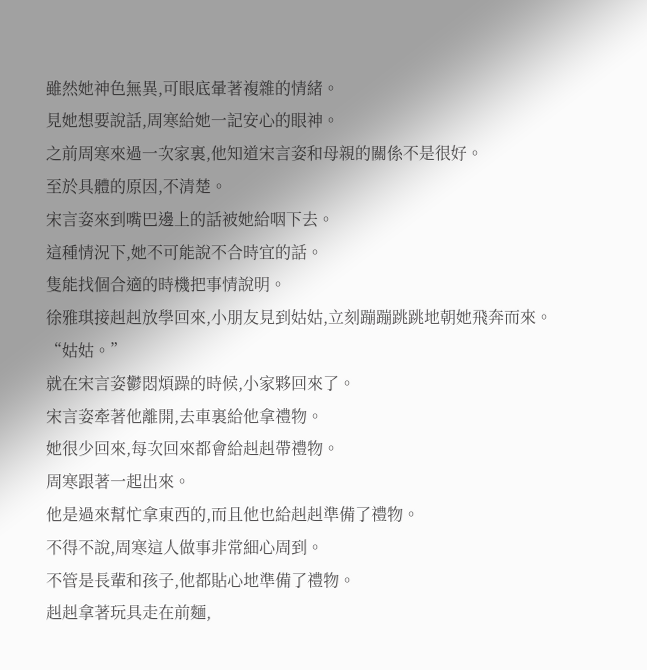雖然她神色無異,可眼底暈著複雜的情緒。
見她想要說話,周寒給她一記安心的眼神。
之前周寒來過一次家裏,他知道宋言姿和母親的關係不是很好。
至於具體的原因,不清楚。
宋言姿來到嘴巴邊上的話被她給咽下去。
這種情況下,她不可能說不合時宜的話。
隻能找個合適的時機把事情說明。
徐雅琪接赳赳放學回來,小朋友見到姑姑,立刻蹦蹦跳跳地朝她飛奔而來。
“姑姑。”
就在宋言姿鬱悶煩躁的時候,小家夥回來了。
宋言姿牽著他離開,去車裏給他拿禮物。
她很少回來,每次回來都會給赳赳帶禮物。
周寒跟著一起出來。
他是過來幫忙拿東西的,而且他也給赳赳準備了禮物。
不得不說,周寒這人做事非常細心周到。
不管是長輩和孩子,他都貼心地準備了禮物。
赳赳拿著玩具走在前麵,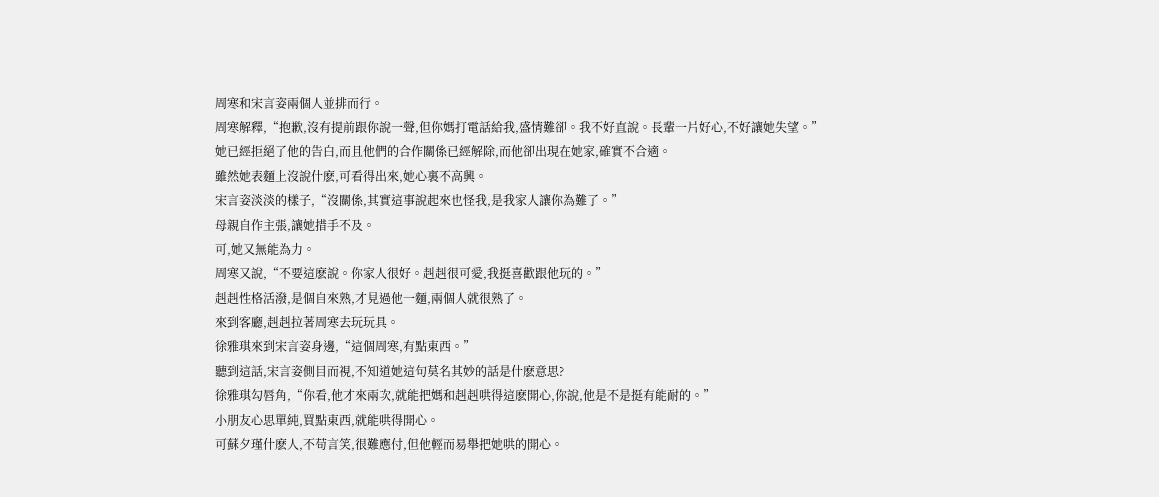周寒和宋言姿兩個人並排而行。
周寒解釋,“抱歉,沒有提前跟你說一聲,但你媽打電話給我,盛情難卻。我不好直說。長輩一片好心,不好讓她失望。”
她已經拒絕了他的告白,而且他們的合作關係已經解除,而他卻出現在她家,確實不合適。
雖然她表麵上沒說什麽,可看得出來,她心裏不高興。
宋言姿淡淡的樣子,“沒關係,其實這事說起來也怪我,是我家人讓你為難了。”
母親自作主張,讓她措手不及。
可,她又無能為力。
周寒又說,“不要這麽說。你家人很好。赳赳很可愛,我挺喜歡跟他玩的。”
赳赳性格活潑,是個自來熟,才見過他一麵,兩個人就很熟了。
來到客廳,赳赳拉著周寒去玩玩具。
徐雅琪來到宋言姿身邊,“這個周寒,有點東西。”
聽到這話,宋言姿側目而視,不知道她這句莫名其妙的話是什麽意思?
徐雅琪勾唇角,“你看,他才來兩次,就能把媽和赳赳哄得這麽開心,你說,他是不是挺有能耐的。”
小朋友心思單純,買點東西,就能哄得開心。
可蘇夕瑾什麽人,不苟言笑,很難應付,但他輕而易舉把她哄的開心。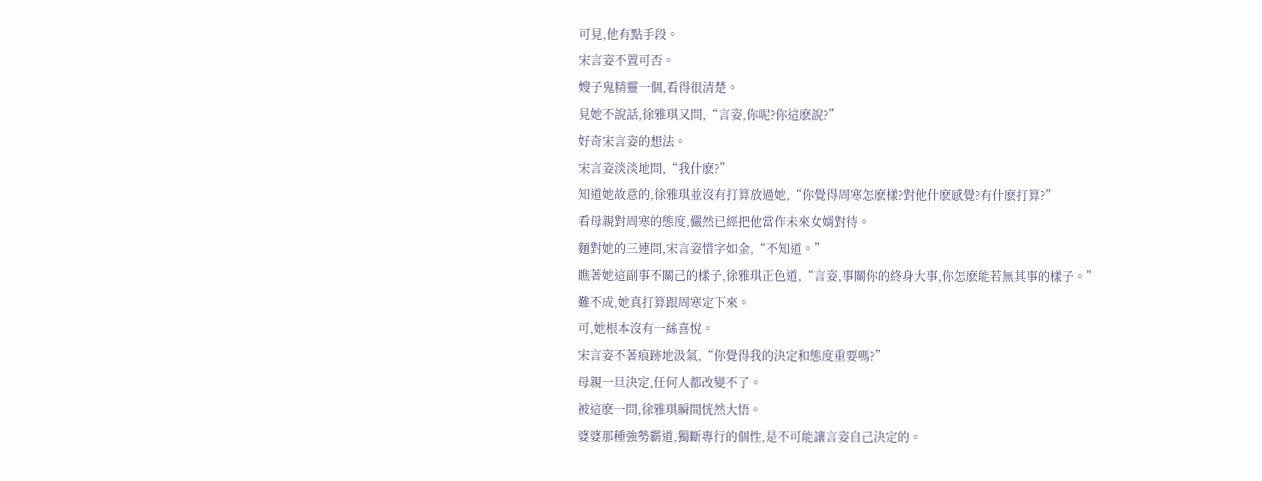可見,他有點手段。
宋言姿不置可否。
嫂子鬼精靈一個,看得很清楚。
見她不說話,徐雅琪又問,“言姿,你呢?你這麽說?”
好奇宋言姿的想法。
宋言姿淡淡地問,“我什麽?”
知道她故意的,徐雅琪並沒有打算放過她,“你覺得周寒怎麽樣?對他什麽感覺?有什麽打算?”
看母親對周寒的態度,儼然已經把他當作未來女婿對待。
麵對她的三連問,宋言姿惜字如金,“不知道。”
瞧著她這副事不關己的樣子,徐雅琪正色道,“言姿,事關你的終身大事,你怎麽能若無其事的樣子。”
難不成,她真打算跟周寒定下來。
可,她根本沒有一絲喜悅。
宋言姿不著痕跡地汲氣,“你覺得我的決定和態度重要嗎?”
母親一旦決定,任何人都改變不了。
被這麽一問,徐雅琪瞬間恍然大悟。
婆婆那種強勢霸道,獨斷專行的個性,是不可能讓言姿自己決定的。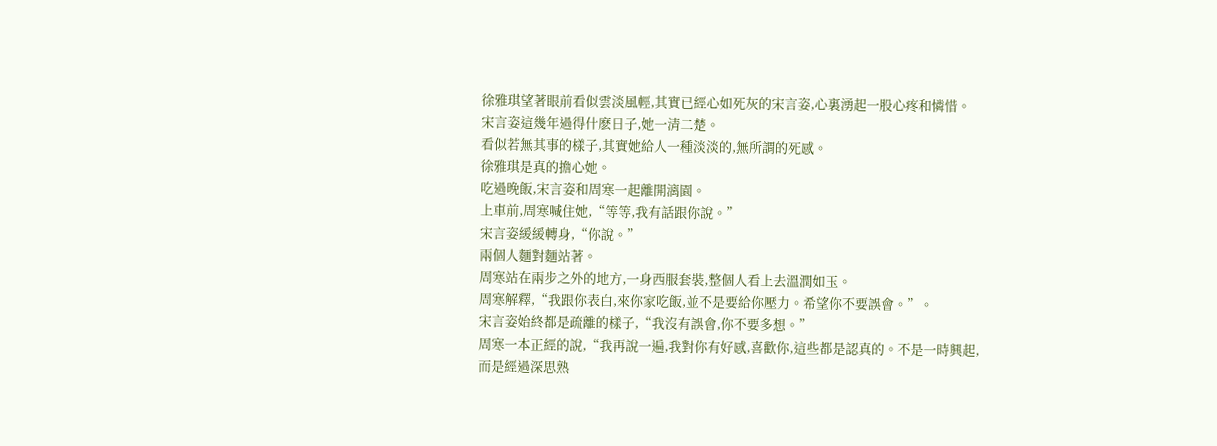徐雅琪望著眼前看似雲淡風輕,其實已經心如死灰的宋言姿,心裏湧起一股心疼和憐惜。
宋言姿這幾年過得什麽日子,她一清二楚。
看似若無其事的樣子,其實她給人一種淡淡的,無所謂的死感。
徐雅琪是真的擔心她。
吃過晚飯,宋言姿和周寒一起離開漓園。
上車前,周寒喊住她,“等等,我有話跟你說。”
宋言姿緩緩轉身,“你說。”
兩個人麵對麵站著。
周寒站在兩步之外的地方,一身西服套裝,整個人看上去溫潤如玉。
周寒解釋,“我跟你表白,來你家吃飯,並不是要給你壓力。希望你不要誤會。”。
宋言姿始終都是疏離的樣子,“我沒有誤會,你不要多想。”
周寒一本正經的說,“我再說一遍,我對你有好感,喜歡你,這些都是認真的。不是一時興起,而是經過深思熟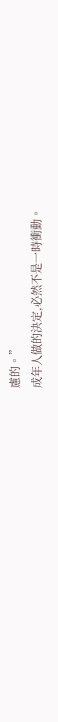慮的。”
成年人做的決定,必然不是一時衝動。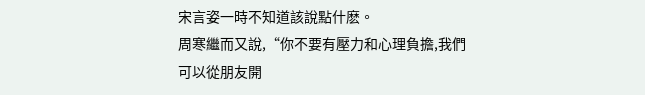宋言姿一時不知道該說點什麽。
周寒繼而又說,“你不要有壓力和心理負擔,我們可以從朋友開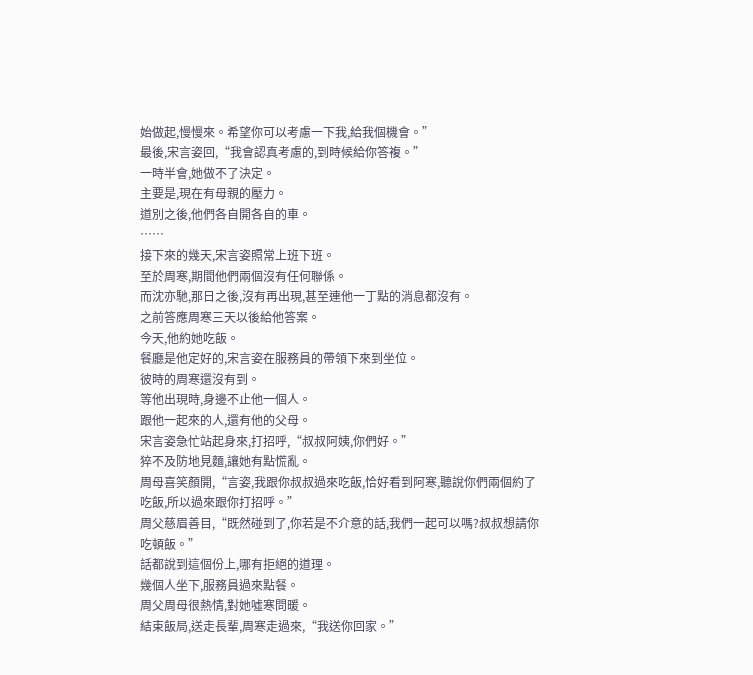始做起,慢慢來。希望你可以考慮一下我,給我個機會。”
最後,宋言姿回,“我會認真考慮的,到時候給你答複。”
一時半會,她做不了決定。
主要是,現在有母親的壓力。
道別之後,他們各自開各自的車。
……
接下來的幾天,宋言姿照常上班下班。
至於周寒,期間他們兩個沒有任何聯係。
而沈亦馳,那日之後,沒有再出現,甚至連他一丁點的消息都沒有。
之前答應周寒三天以後給他答案。
今天,他約她吃飯。
餐廳是他定好的,宋言姿在服務員的帶領下來到坐位。
彼時的周寒還沒有到。
等他出現時,身邊不止他一個人。
跟他一起來的人,還有他的父母。
宋言姿急忙站起身來,打招呼,“叔叔阿姨,你們好。”
猝不及防地見麵,讓她有點慌亂。
周母喜笑顏開,“言姿,我跟你叔叔過來吃飯,恰好看到阿寒,聽說你們兩個約了吃飯,所以過來跟你打招呼。”
周父慈眉善目,“既然碰到了,你若是不介意的話,我們一起可以嗎?叔叔想請你吃頓飯。”
話都說到這個份上,哪有拒絕的道理。
幾個人坐下,服務員過來點餐。
周父周母很熱情,對她噓寒問暖。
結束飯局,送走長輩,周寒走過來,“我送你回家。”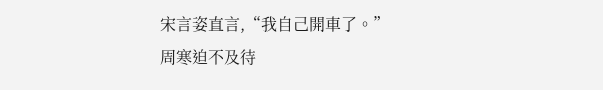宋言姿直言,“我自己開車了。”
周寒迫不及待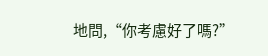地問,“你考慮好了嗎?”